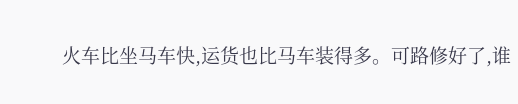火车比坐马车快,运货也比马车装得多。可路修好了,谁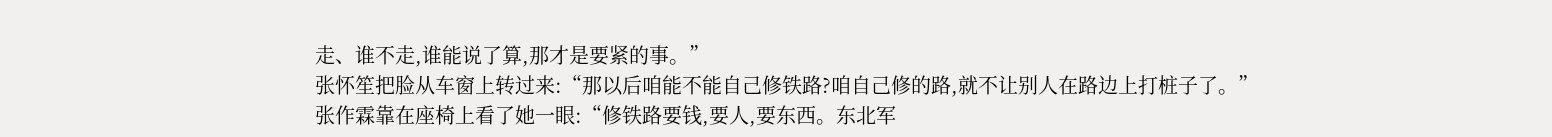走、谁不走,谁能说了算,那才是要紧的事。”
张怀笙把脸从车窗上转过来:“那以后咱能不能自己修铁路?咱自己修的路,就不让别人在路边上打桩子了。”
张作霖靠在座椅上看了她一眼:“修铁路要钱,要人,要东西。东北军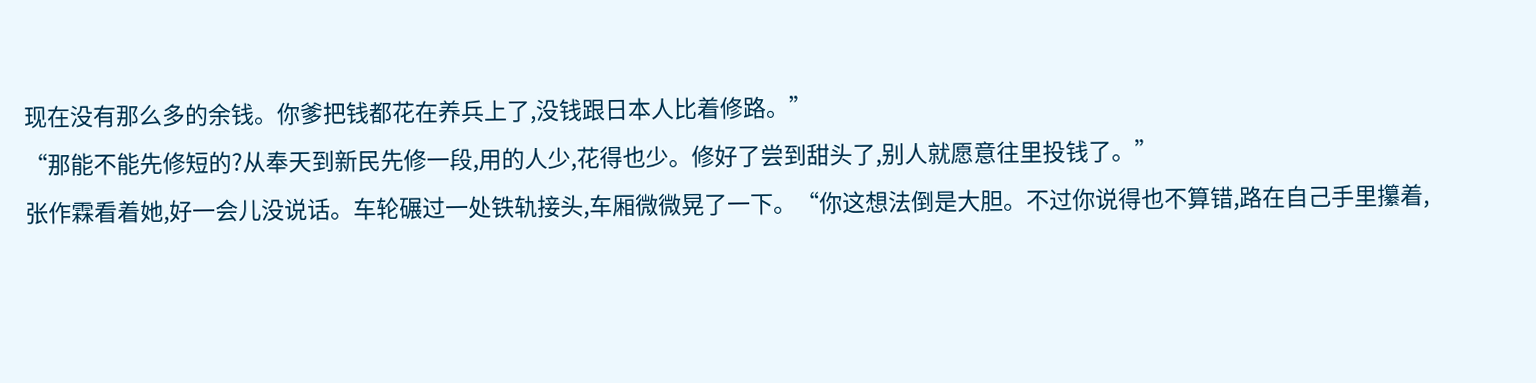现在没有那么多的余钱。你爹把钱都花在养兵上了,没钱跟日本人比着修路。”
“那能不能先修短的?从奉天到新民先修一段,用的人少,花得也少。修好了尝到甜头了,别人就愿意往里投钱了。”
张作霖看着她,好一会儿没说话。车轮碾过一处铁轨接头,车厢微微晃了一下。“你这想法倒是大胆。不过你说得也不算错,路在自己手里攥着,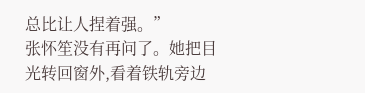总比让人捏着强。”
张怀笙没有再问了。她把目光转回窗外,看着铁轨旁边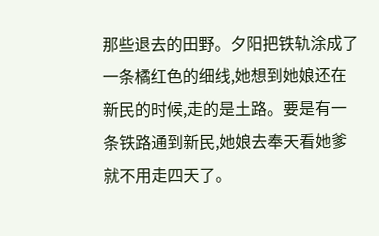那些退去的田野。夕阳把铁轨涂成了一条橘红色的细线,她想到她娘还在新民的时候,走的是土路。要是有一条铁路通到新民,她娘去奉天看她爹就不用走四天了。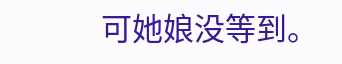可她娘没等到。